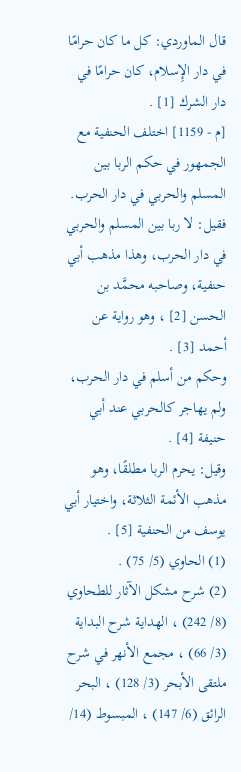قال الماوردي: كل ما كان حرامًا في دار الإِسلام، كان حرامًا في دار الشرك [1] .
[م - 1159] اختلف الحنفية مع الجمهور في حكم الربا بين المسلم والحربي في دار الحرب.
فقيل: لا ربا بين المسلم والحربي في دار الحرب، وهذا مذهب أبي حنفية، وصاحبه محمَّد بن الحسن [2] ، وهو رواية عن أحمد [3] .
وحكم من أسلم في دار الحرب، ولم يهاجر كالحربي عند أبي حنيفة [4] .
وقيل: يحرم الربا مطلقًا، وهو مذهب الأئمة الثلاثة، واختيار أبي يوسف من الحنفية [5] .
(1) الحاوي (5/ 75) .
(2) شرح مشكل الآثار للطحاوي (8/ 242) ، الهداية شرح البداية (3/ 66) ، مجمع الأنهر في شرح ملتقى الأبحر (3/ 128) ، البحر الرائق (6/ 147) ، المبسوط (14/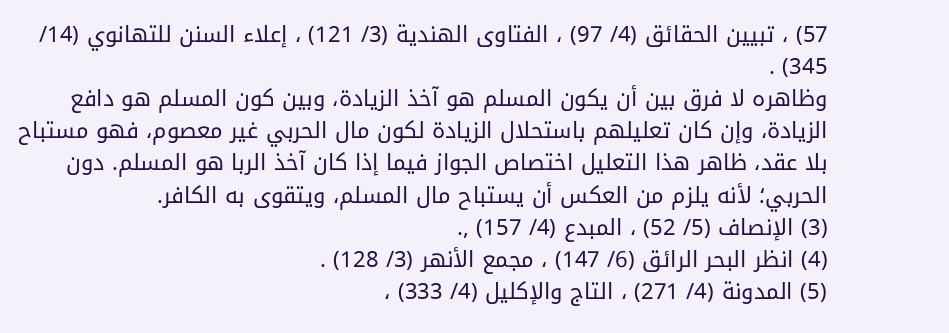57) ، تبيين الحقائق (4/ 97) ، الفتاوى الهندية (3/ 121) ، إعلاء السنن للتهانوي (14/ 345) .
وظاهره لا فرق بين أن يكون المسلم هو آخذ الزيادة، وبين كون المسلم هو دافع الزيادة، وإن كان تعليلهم باستحلال الزيادة لكون مال الحربي غير معصوم، فهو مستباح بلا عقد، ظاهر هذا التعليل اختصاص الجواز فيما إذا كان آخذ الربا هو المسلم. دون الحربي؛ لأنه يلزم من العكس أن يستباح مال المسلم، ويتقوى به الكافر.
(3) الإنصاف (5/ 52) ، المبدع (4/ 157) ,.
(4) انظر البحر الرائق (6/ 147) ، مجمع الأنهر (3/ 128) .
(5) المدونة (4/ 271) ، التاج والإكليل (4/ 333) ،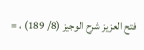فتح العزيز شرح الوجيز (8/ 189) ، =